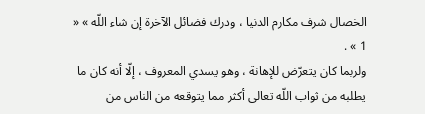الخصال شرف مكارم الدنيا ، ودرك فضائل الآخرة إن شاء اللّه » « 1 » .
ولربما كان يتعرّض للإهانة ، وهو يسدي المعروف ، إلّا أنه كان ما يطلبه من ثواب اللّه تعالى أكثر مما يتوقعه من الناس من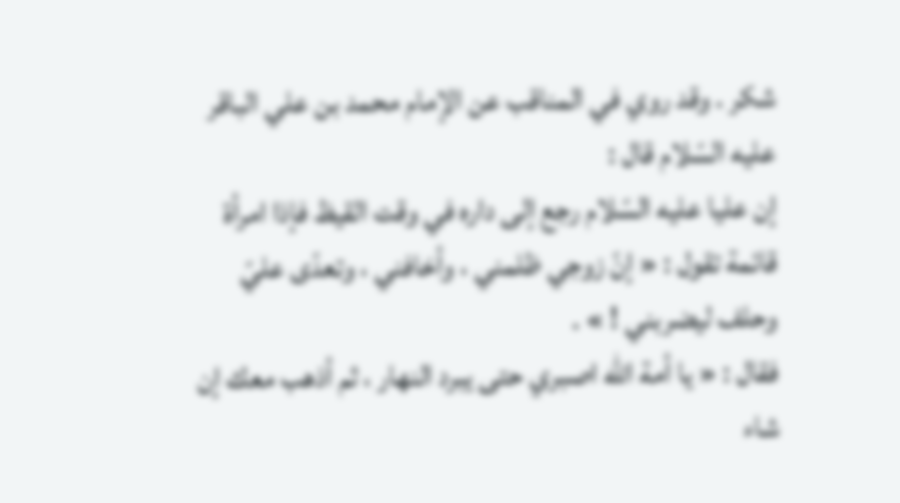شكر . وقد روي في المناقب عن الإمام محمد بن علي الباقر عليه السّلام قال :
إن عليا عليه السّلام رجع إلى داره في وقت القيظ فإذا امرأة قائمة تقول : « إنّ زوجي ظلمني ، وأخافني ، وتعدّى عليّ وحلف ليضربني ! » .
فقال : « يا أمة اللّه اصبري حتى يبرد النهار ، ثم أذهب معك إن شاء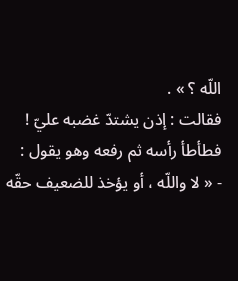اللّه ؟ » .
فقالت : إذن يشتدّ غضبه عليّ !
فطأطأ رأسه ثم رفعه وهو يقول :
- « لا واللّه ، أو يؤخذ للضعيف حقّه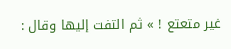غير متعتع ! » ثم التفت إليها وقال :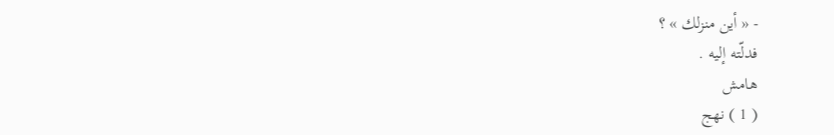- « أين منزلك » ؟
فدلّته إليه .
هامش
( 1 ) نهج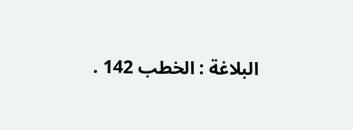البلاغة : الخطب 142 .